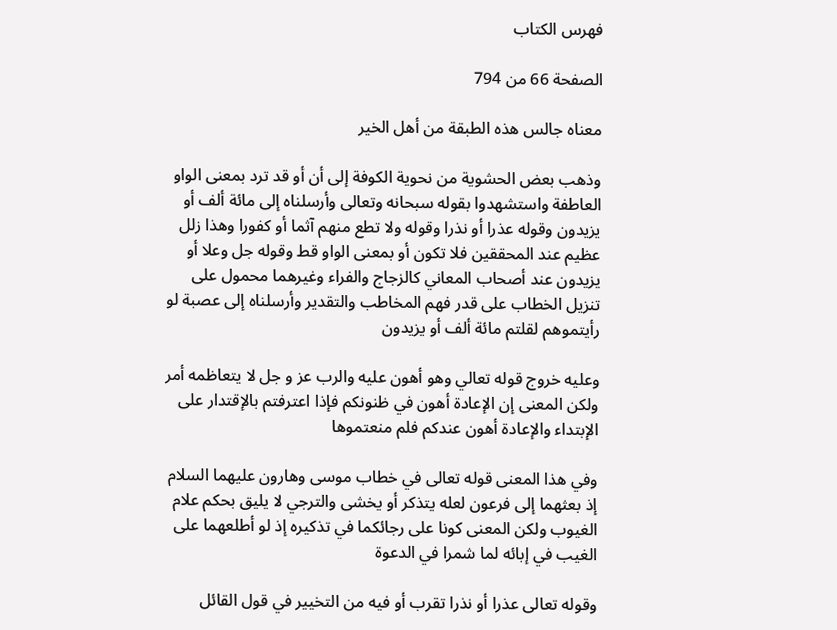فهرس الكتاب

الصفحة 66 من 794

معناه جالس هذه الطبقة من أهل الخير

وذهب بعض الحشوية من نحوية الكوفة إلى أن أو قد ترد بمعنى الواو العاطفة واستشهدوا بقوله سبحانه وتعالى وأرسلناه إلى مائة ألف أو يزيدون وقوله عذرا أو نذرا وقوله ولا تطع منهم آثما أو كفورا وهذا زلل عظيم عند المحققين فلا تكون أو بمعنى الواو قط وقوله جل وعلا أو يزيدون عند أصحاب المعاني كالزجاج والفراء وغيرهما محمول على تنزيل الخطاب على قدر فهم المخاطب والتقدير وأرسلناه إلى عصبة لو رأيتموهم لقلتم مائة ألف أو يزيدون

وعليه خروج قوله تعالي وهو أهون عليه والرب عز و جل لا يتعاظمه أمر ولكن المعنى إن الإعادة أهون في ظنونكم فإذا اعترفتم بالإقتدار على الإبتداء والإعادة أهون عندكم فلم منعتموها

وفي هذا المعنى قوله تعالى في خطاب موسى وهارون عليهما السلام إذ بعثهما إلى فرعون لعله يتذكر أو يخشى والترجي لا يليق بحكم علام الغيوب ولكن المعنى كونا على رجائكما في تذكيره إذ لو أطلعهما على الغيب في إبائه لما شمرا في الدعوة

وقوله تعالى عذرا أو نذرا تقرب أو فيه من التخيير في قول القائل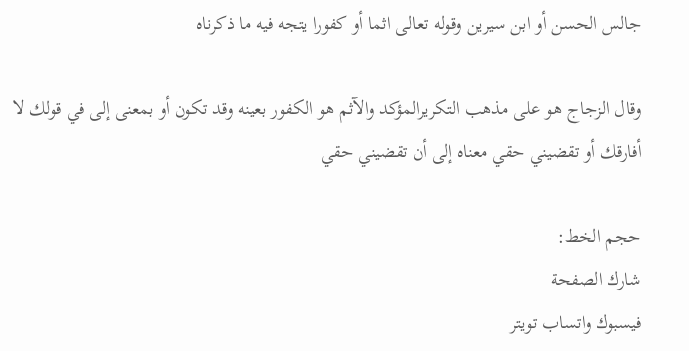جالس الحسن أو ابن سيرين وقوله تعالى اثما أو كفورا يتجه فيه ما ذكرناه

وقال الزجاج هو على مذهب التكريرالمؤكد والآثم هو الكفور بعينه وقد تكون أو بمعنى إلى في قولك لا أفارقك أو تقضيني حقي معناه إلى أن تقضيني حقي

حجم الخط:
شارك الصفحة
فيسبوك واتساب تويتر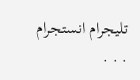تليجرام انستجرام
. . .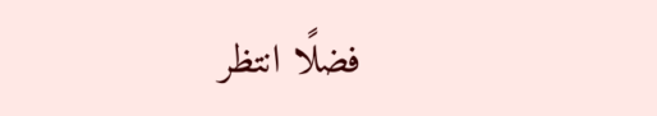فضلًا انتظر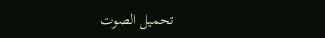تحميل الصوت